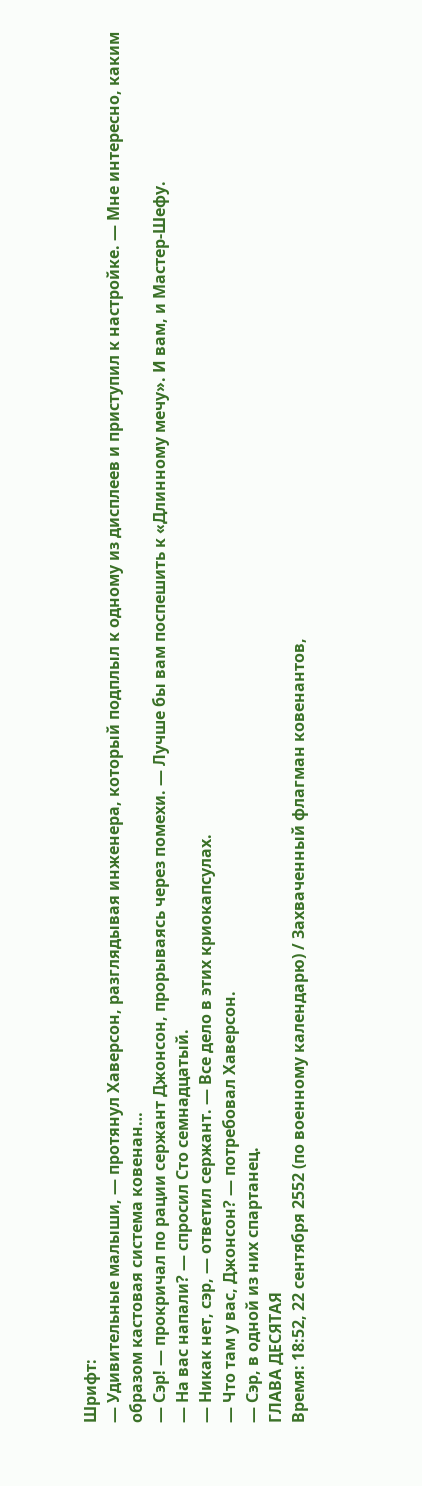Шрифт:
— Удивительные малыши, — протянул Хаверсон, разглядывая инженера, который подплыл к одному из дисплеев и приступил к настройке. — Мне интересно, каким образом кастовая система ковенан…
— Сэр! — прокричал по рации сержант Джонсон, прорываясь через помехи. — Лучше бы вам поспешить к «Длинному мечу». И вам, и Мастер-Шефу.
— На вас напали? — спросил Сто семнадцатый.
— Никак нет, сэр, — ответил сержант. — Все дело в этих криокапсулах.
— Что там у вас, Джонсон? — потребовал Хаверсон.
— Сэр, в одной из них спартанец.
ГЛАВА ДЕСЯТАЯ
Время: 18:52, 22 сентября 2552 (по военному календарю) / Захваченный флагман ковенантов,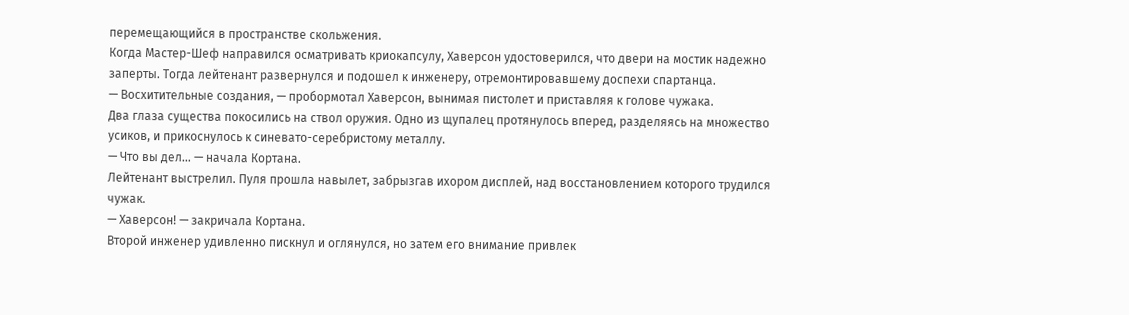перемещающийся в пространстве скольжения.
Когда Мастер-Шеф направился осматривать криокапсулу, Хаверсон удостоверился, что двери на мостик надежно заперты. Тогда лейтенант развернулся и подошел к инженеру, отремонтировавшему доспехи спартанца.
— Восхитительные создания, — пробормотал Хаверсон, вынимая пистолет и приставляя к голове чужака.
Два глаза существа покосились на ствол оружия. Одно из щупалец протянулось вперед, разделяясь на множество усиков, и прикоснулось к синевато-серебристому металлу.
— Что вы дел… — начала Кортана.
Лейтенант выстрелил. Пуля прошла навылет, забрызгав ихором дисплей, над восстановлением которого трудился чужак.
— Хаверсон! — закричала Кортана.
Второй инженер удивленно пискнул и оглянулся, но затем его внимание привлек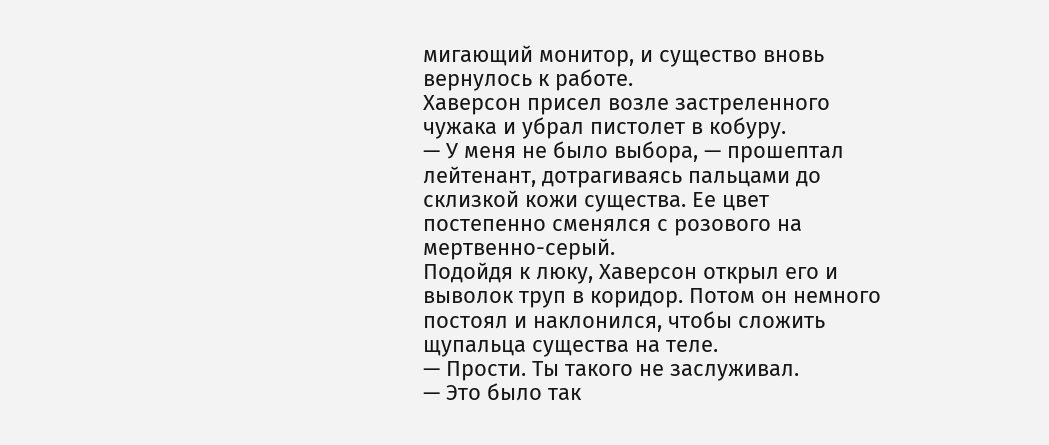мигающий монитор, и существо вновь вернулось к работе.
Хаверсон присел возле застреленного чужака и убрал пистолет в кобуру.
— У меня не было выбора, — прошептал лейтенант, дотрагиваясь пальцами до склизкой кожи существа. Ее цвет постепенно сменялся с розового на мертвенно-серый.
Подойдя к люку, Хаверсон открыл его и выволок труп в коридор. Потом он немного постоял и наклонился, чтобы сложить щупальца существа на теле.
— Прости. Ты такого не заслуживал.
— Это было так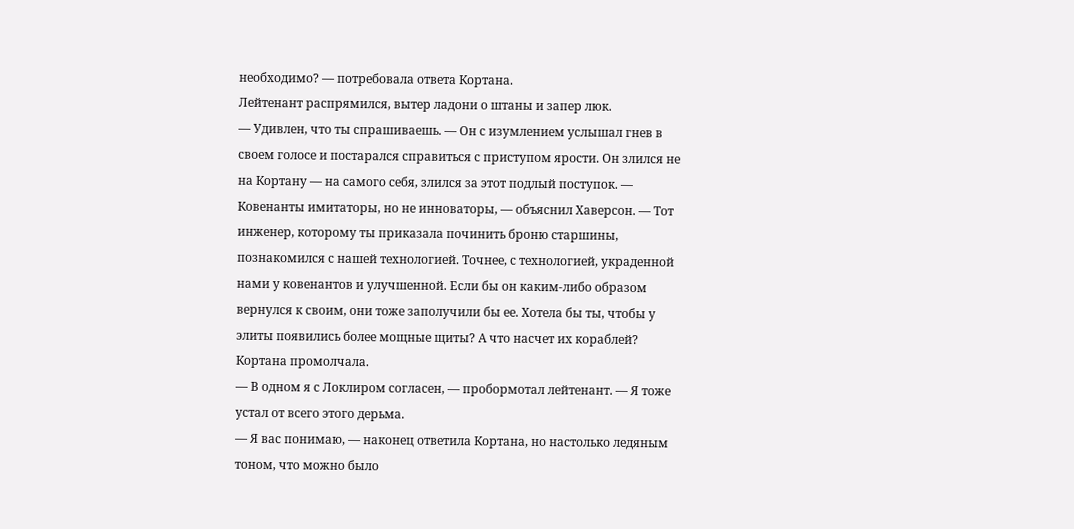необходимо? — потребовала ответа Кортана.
Лейтенант распрямился, вытер ладони о штаны и запер люк.
— Удивлен, что ты спрашиваешь. — Он с изумлением услышал гнев в своем голосе и постарался справиться с приступом ярости. Он злился не на Кортану — на самого себя, злился за этот подлый поступок. — Ковенанты имитаторы, но не инноваторы, — объяснил Хаверсон. — Тот инженер, которому ты приказала починить броню старшины, познакомился с нашей технологией. Точнее, с технологией, украденной нами у ковенантов и улучшенной. Если бы он каким-либо образом вернулся к своим, они тоже заполучили бы ее. Хотела бы ты, чтобы у элиты появились более мощные щиты? А что насчет их кораблей?
Кортана промолчала.
— В одном я с Локлиром согласен, — пробормотал лейтенант. — Я тоже устал от всего этого дерьма.
— Я вас понимаю, — наконец ответила Кортана, но настолько ледяным тоном, что можно было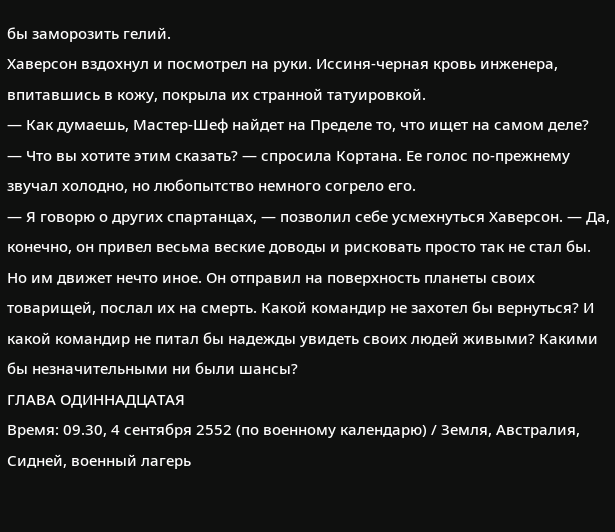бы заморозить гелий.
Хаверсон вздохнул и посмотрел на руки. Иссиня-черная кровь инженера, впитавшись в кожу, покрыла их странной татуировкой.
— Как думаешь, Мастер-Шеф найдет на Пределе то, что ищет на самом деле?
— Что вы хотите этим сказать? — спросила Кортана. Ее голос по-прежнему звучал холодно, но любопытство немного согрело его.
— Я говорю о других спартанцах, — позволил себе усмехнуться Хаверсон. — Да, конечно, он привел весьма веские доводы и рисковать просто так не стал бы. Но им движет нечто иное. Он отправил на поверхность планеты своих товарищей, послал их на смерть. Какой командир не захотел бы вернуться? И какой командир не питал бы надежды увидеть своих людей живыми? Какими бы незначительными ни были шансы?
ГЛАВА ОДИННАДЦАТАЯ
Время: 09.30, 4 сентября 2552 (по военному календарю) / Земля, Австралия, Сидней, военный лагерь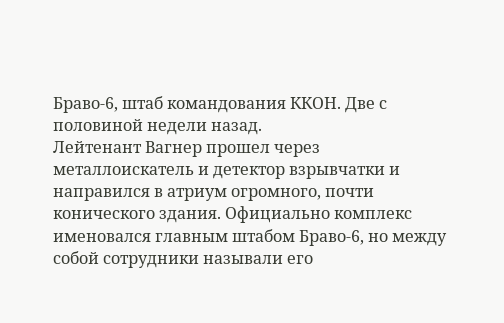Браво-6, штаб командования ККОН. Две с половиной недели назад.
Лейтенант Вагнер прошел через металлоискатель и детектор взрывчатки и направился в атриум огромного, почти конического здания. Официально комплекс именовался главным штабом Браво-6, но между собой сотрудники называли его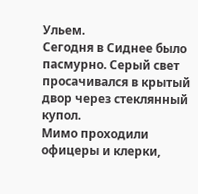Ульем.
Сегодня в Сиднее было пасмурно. Серый свет просачивался в крытый двор через стеклянный купол.
Мимо проходили офицеры и клерки,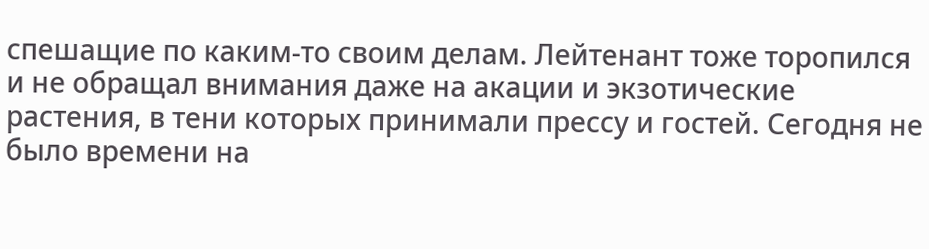спешащие по каким-то своим делам. Лейтенант тоже торопился и не обращал внимания даже на акации и экзотические растения, в тени которых принимали прессу и гостей. Сегодня не было времени на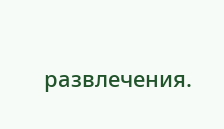развлечения.